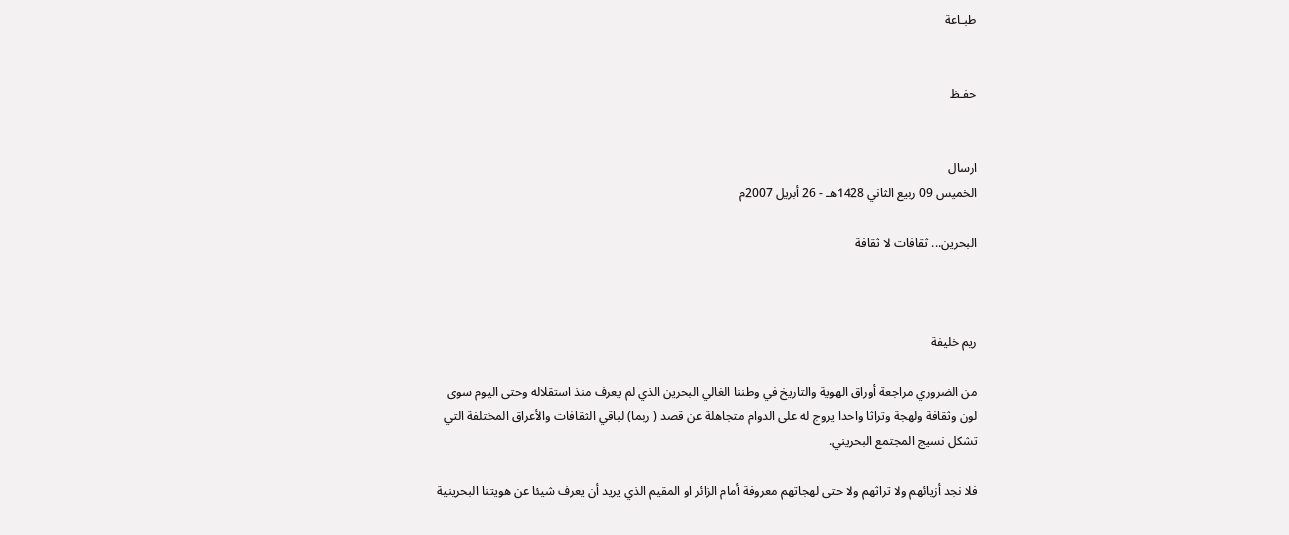طبـاعة


حفـظ


ارسال
الخميس 09 ربيع الثاني 1428هـ - 26 أبريل 2007م

البحرين... ثقافات لا ثقافة



ريم خليفة

من الضروري مراجعة أوراق الهوية والتاريخ في وطننا الغالي البحرين الذي لم يعرف منذ استقلاله وحتى اليوم سوى لون وثقافة ولهجة وتراثا واحدا يروج له على الدوام متجاهلة عن قصد ( ربما) لباقي الثقافات والأعراق المختلفة التي تشكل نسيج المجتمع البحريني.

فلا نجد أزيائهم ولا تراثهم ولا حتى لهجاتهم معروفة أمام الزائر او المقيم الذي يريد أن يعرف شيئا عن هويتنا البحرينية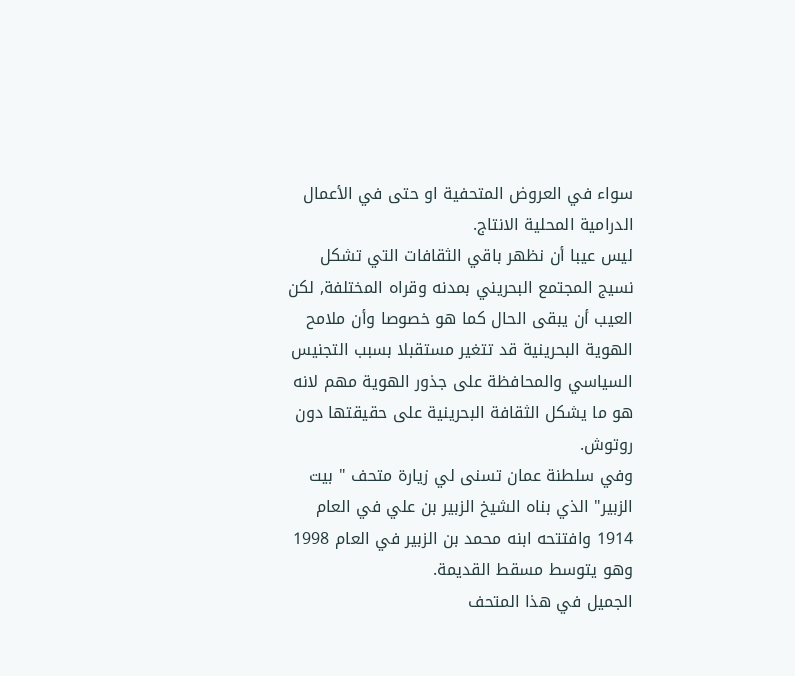سواء في العروض المتحفية او حتى في الأعمال الدرامية المحلية الانتاج.
ليس عيبا أن نظهر باقي الثقافات التي تشكل نسيج المجتمع البحريني بمدنه وقراه المختلفة, لكن العيب أن يبقى الحال كما هو خصوصا وأن ملامح الهوية البحرينية قد تتغير مستقبلا بسبب التجنيس السياسي والمحافظة على جذور الهوية مهم لانه هو ما يشكل الثقافة البحرينية على حقيقتها دون روتوش.
وفي سلطنة عمان تسنى لي زيارة متحف " بيت الزبير" الذي بناه الشيخ الزبير بن علي في العام 1914 وافتتحه ابنه محمد بن الزبير في العام 1998 وهو يتوسط مسقط القديمة.
الجميل في هذا المتحف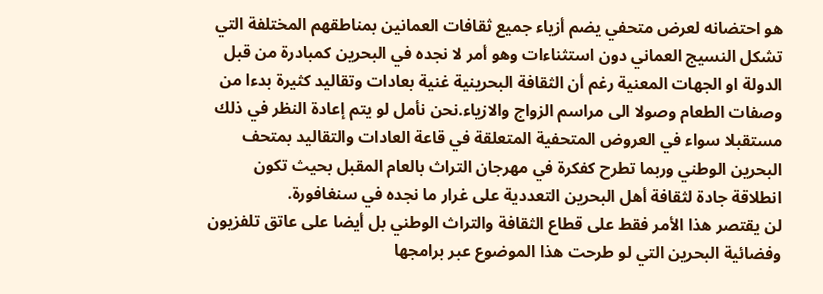هو احتضانه لعرض متحفي يضم أزياء جميع ثقافات العمانين بمناطقهم المختلفة التي تشكل النسيج العماني دون استثناءات وهو أمر لا نجده في البحرين كمبادرة من قبل الدولة او الجهات المعنية رغم أن الثقافة البحرينية غنية بعادات وتقاليد كثيرة بدءا من وصفات الطعام وصولا الى مراسم الزواج والازياء.نحن نأمل لو يتم إعادة النظر في ذلك مستقبلا سواء في العروض المتحفية المتعلقة في قاعة العادات والتقاليد بمتحف البحرين الوطني وربما تطرح كفكرة في مهرجان التراث بالعام المقبل بحيث تكون انطلاقة جادة لثقافة أهل البحرين التعددية على غرار ما نجده في سنغافورة.
لن يقتصر هذا الأمر فقط على قطاع الثقافة والتراث الوطني بل أيضا على عاتق تلفزيون وفضائية البحرين التي لو طرحت هذا الموضوع عبر برامجها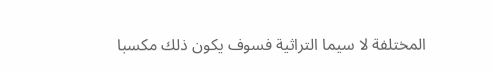المختلفة لا سيما التراثية فسوف يكون ذلك مكسبا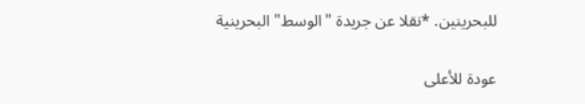للبحرينين. *نقلا عن جريدة "الوسط" البحرينية

عودة للأعلى